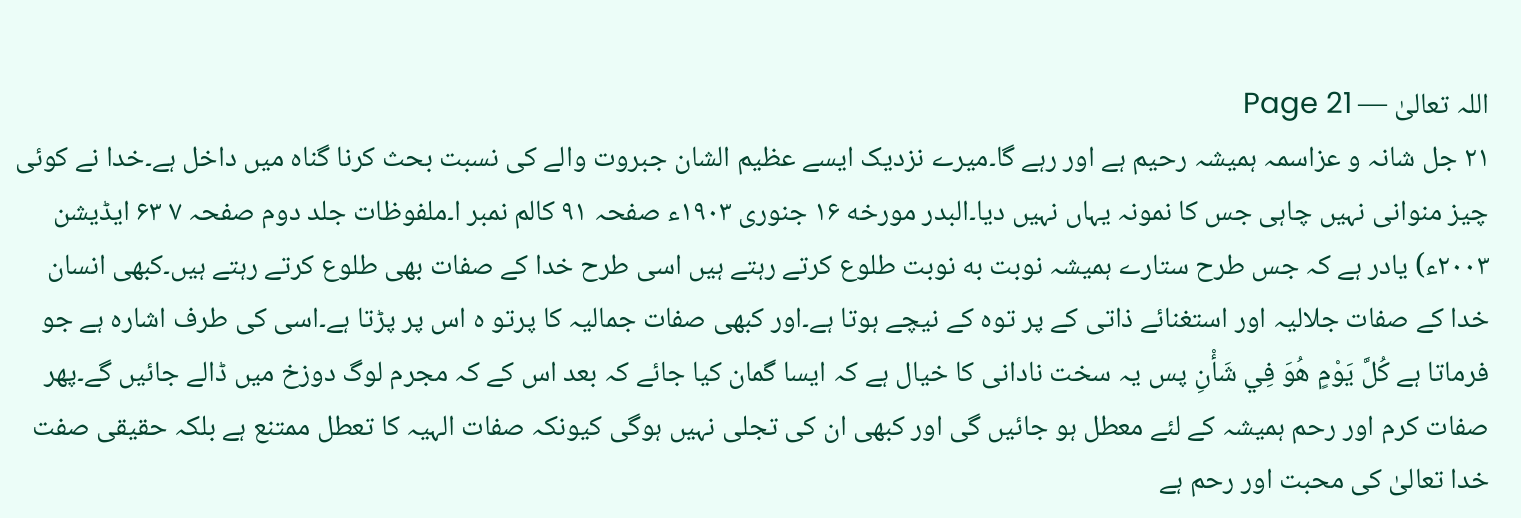اللہ تعالیٰ — Page 21
۲۱ جل شانہ و عزاسمہ ہمیشہ رحیم ہے اور رہے گا۔میرے نزدیک ایسے عظیم الشان جبروت والے کی نسبت بحث کرنا گناہ میں داخل ہے۔خدا نے کوئی چیز منوانی نہیں چاہی جس کا نمونہ یہاں نہیں دیا۔البدر مورخه ۱۶ جنوری ۱۹۰۳ء صفحہ ۹۱ کالم نمبر ا۔ملفوظات جلد دوم صفحہ ۷ ۶۳ ایڈیشن ۲۰۰۳ء) یادر ہے کہ جس طرح ستارے ہمیشہ نوبت به نوبت طلوع کرتے رہتے ہیں اسی طرح خدا کے صفات بھی طلوع کرتے رہتے ہیں۔کبھی انسان خدا کے صفات جلالیہ اور استغنائے ذاتی کے پر توہ کے نیچے ہوتا ہے۔اور کبھی صفات جمالیہ کا پرتو ہ اس پر پڑتا ہے۔اسی کی طرف اشارہ ہے جو فرماتا ہے کُلَّ يَوْمٍ هُوَ فِي شَأْنِ پس یہ سخت نادانی کا خیال ہے کہ ایسا گمان کیا جائے کہ بعد اس کے کہ مجرم لوگ دوزخ میں ڈالے جائیں گے۔پھر صفات کرم اور رحم ہمیشہ کے لئے معطل ہو جائیں گی اور کبھی ان کی تجلی نہیں ہوگی کیونکہ صفات الہیہ کا تعطل ممتنع ہے بلکہ حقیقی صفت خدا تعالیٰ کی محبت اور رحم ہے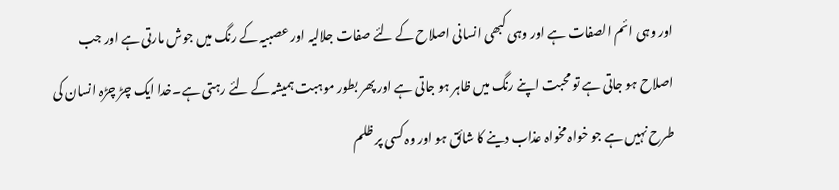اور وہی ائم الصفات ہے اور وہی کبھی انسانی اصلاح کے لئے صفات جلالیہ اور عصبیہ کے رنگ میں جوش مارتی ہے اور جب اصلاح ہو جاتی ہے تو محبت اپنے رنگ میں ظاہر ہو جاتی ہے اور پھر بطور موہبت ہمیشہ کے لئے رہتی ہے۔خدا ایک چڑ چڑہ انسان کی طرح نہیں ہے جو خواہ مخواہ عذاب دینے کا شائق ہو اور وہ کسی پر ظلم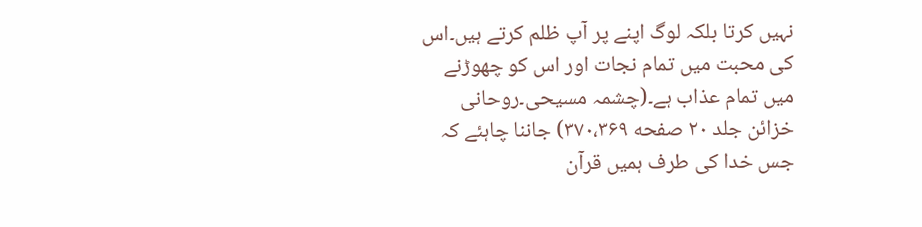نہیں کرتا بلکہ لوگ اپنے پر آپ ظلم کرتے ہیں۔اس کی محبت میں تمام نجات اور اس کو چھوڑنے میں تمام عذاب ہے۔(چشمہ مسیحی۔روحانی خزائن جلد ۲۰ صفحه ۳۷۰،۳۶۹) جاننا چاہئے کہ جس خدا کی طرف ہمیں قرآن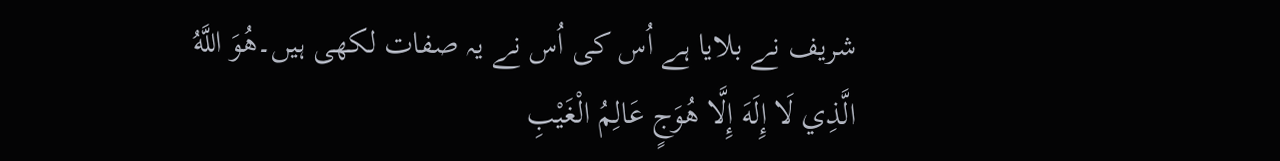شریف نے بلایا ہے اُس کی اُس نے یہ صفات لکھی ہیں۔هُوَ اللَّهُ الَّذِي لَا إِلَهَ إِلَّا هُوَجٍ عَالِمُ الْغَيْبِ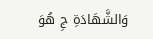وَالشَّهَادَةِ جِ هُوَ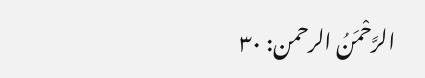الرَّحْمَنُ الرحمن: ٣٠